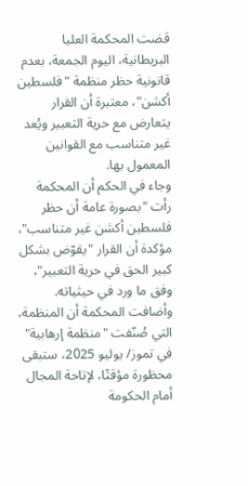قضت المحكمة العليا البريطانية، اليوم الجمعة، بعدم قانونية حظر منظمة "فلسطين أكشن"، معتبرة أن القرار يتعارض مع حرية التعبير ويُعد غير متناسب مع القوانين المعمول بها.
وجاء في الحكم أن المحكمة رأت "بصورة عامة أن حظر فلسطين أكشن غير متناسب"، مؤكدة أن القرار "يقوّض بشكل كبير الحق في حرية التعبير"، وفق ما ورد في حيثياته.
وأضافت المحكمة أن المنظمة، التي صُنّفت "منظمة إرهابية" في تموز/ يوليو 2025، ستبقى محظورة مؤقتًا، لإتاحة المجال أمام الحكومة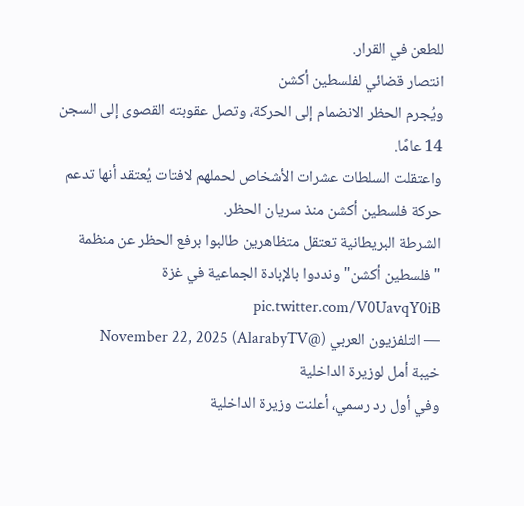للطعن في القرار.
انتصار قضائي لفلسطين أكشن
ويُجرم الحظر الانضمام إلى الحركة، وتصل عقوبته القصوى إلى السجن 14 عامًا.
واعتقلت السلطات عشرات الأشخاص لحملهم لافتات يُعتقد أنها تدعم حركة فلسطين أكشن منذ سريان الحظر.
الشرطة البريطانية تعتقل متظاهرين طالبوا برفع الحظر عن منظمة "فلسطين أكشن" ونددوا بالإبادة الجماعية في غزة pic.twitter.com/V0UavqY0iB
— التلفزيون العربي (@AlarabyTV) November 22, 2025
خيبة أمل لوزيرة الداخلية
وفي أول رد رسمي، أعلنت وزيرة الداخلية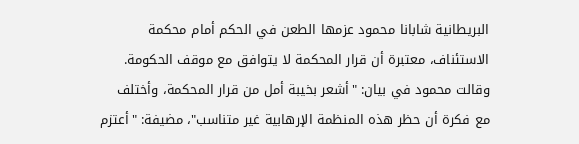البريطانية شابانا محمود عزمها الطعن في الحكم أمام محكمة الاستئناف، معتبرة أن قرار المحكمة لا يتوافق مع موقف الحكومة.
وقالت محمود في بيان: "أشعر بخيبة أمل من قرار المحكمة، وأختلف مع فكرة أن حظر هذه المنظمة الإرهابية غير متناسب"، مضيفة: "أعتزم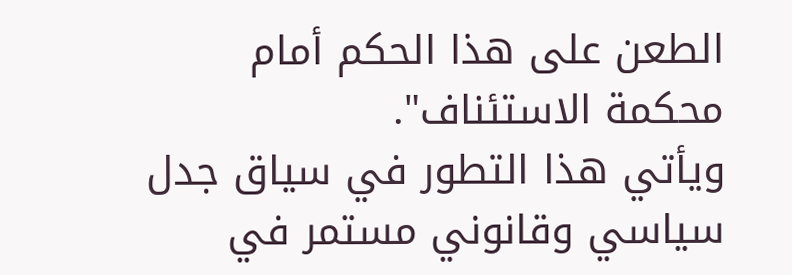الطعن على هذا الحكم أمام محكمة الاستئناف".
ويأتي هذا التطور في سياق جدل سياسي وقانوني مستمر في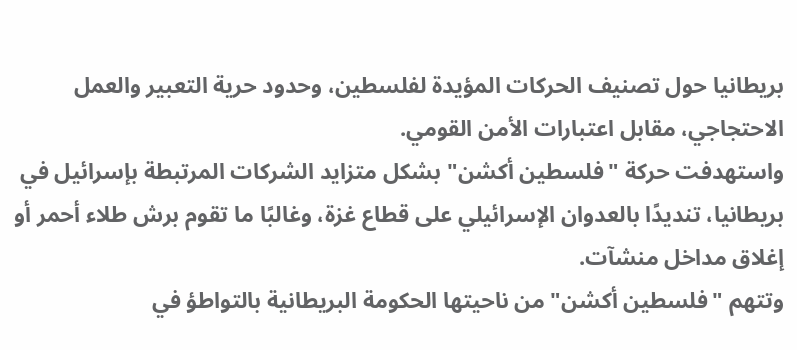بريطانيا حول تصنيف الحركات المؤيدة لفلسطين، وحدود حرية التعبير والعمل الاحتجاجي، مقابل اعتبارات الأمن القومي.
واستهدفت حركة "فلسطين أكشن" بشكل متزايد الشركات المرتبطة بإسرائيل في بريطانيا، تنديدًا بالعدوان الإسرائيلي على قطاع غزة، وغالبًا ما تقوم برش طلاء أحمر أو إغلاق مداخل منشآت.
وتتهم "فلسطين أكشن" من ناحيتها الحكومة البريطانية بالتواطؤ في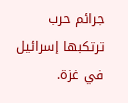جرائم حرب ترتكبها إسرائيل في غزة.